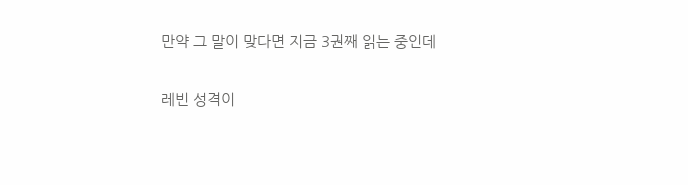만약 그 말이 맞다면 지금 3권째 읽는 중인데

레빈 성격이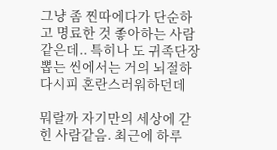그냥 좀 찐따에다가 단순하고 명료한 것 좋아하는 사람같은데.. 특히나 도 귀족단장 뽑는 씬에서는 거의 뇌절하다시피 혼란스러워하던데

뭐랄까 자기만의 세상에 갇힌 사람같음. 최근에 하루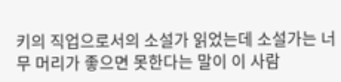키의 직업으로서의 소설가 읽었는데 소설가는 너무 머리가 좋으면 못한다는 말이 이 사람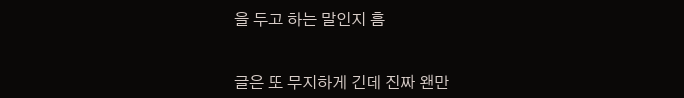을 두고 하는 말인지 흠


글은 또 무지하게 긴데 진짜 왠만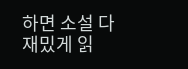하면 소설 다 재밌게 읽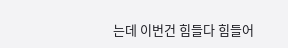는데 이번건 힘들다 힘들어